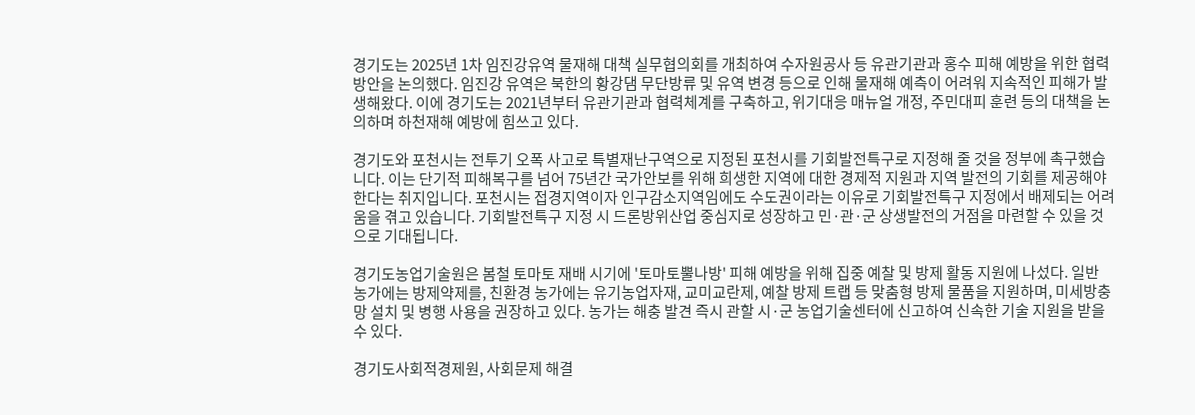경기도는 2025년 1차 임진강유역 물재해 대책 실무협의회를 개최하여 수자원공사 등 유관기관과 홍수 피해 예방을 위한 협력 방안을 논의했다. 임진강 유역은 북한의 황강댐 무단방류 및 유역 변경 등으로 인해 물재해 예측이 어려워 지속적인 피해가 발생해왔다. 이에 경기도는 2021년부터 유관기관과 협력체계를 구축하고, 위기대응 매뉴얼 개정, 주민대피 훈련 등의 대책을 논의하며 하천재해 예방에 힘쓰고 있다.

경기도와 포천시는 전투기 오폭 사고로 특별재난구역으로 지정된 포천시를 기회발전특구로 지정해 줄 것을 정부에 촉구했습니다. 이는 단기적 피해복구를 넘어 75년간 국가안보를 위해 희생한 지역에 대한 경제적 지원과 지역 발전의 기회를 제공해야 한다는 취지입니다. 포천시는 접경지역이자 인구감소지역임에도 수도권이라는 이유로 기회발전특구 지정에서 배제되는 어려움을 겪고 있습니다. 기회발전특구 지정 시 드론방위산업 중심지로 성장하고 민·관·군 상생발전의 거점을 마련할 수 있을 것으로 기대됩니다.

경기도농업기술원은 봄철 토마토 재배 시기에 '토마토뿔나방' 피해 예방을 위해 집중 예찰 및 방제 활동 지원에 나섰다. 일반 농가에는 방제약제를, 친환경 농가에는 유기농업자재, 교미교란제, 예찰 방제 트랩 등 맞춤형 방제 물품을 지원하며, 미세방충망 설치 및 병행 사용을 권장하고 있다. 농가는 해충 발견 즉시 관할 시·군 농업기술센터에 신고하여 신속한 기술 지원을 받을 수 있다.

경기도사회적경제원, 사회문제 해결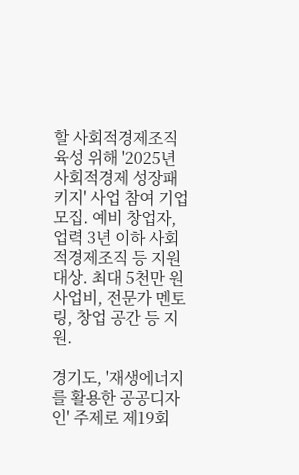할 사회적경제조직 육성 위해 '2025년 사회적경제 성장패키지' 사업 참여 기업 모집. 예비 창업자, 업력 3년 이하 사회적경제조직 등 지원 대상. 최대 5천만 원 사업비, 전문가 멘토링, 창업 공간 등 지원.

경기도, '재생에너지를 활용한 공공디자인' 주제로 제19회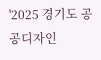'2025 경기도 공공디자인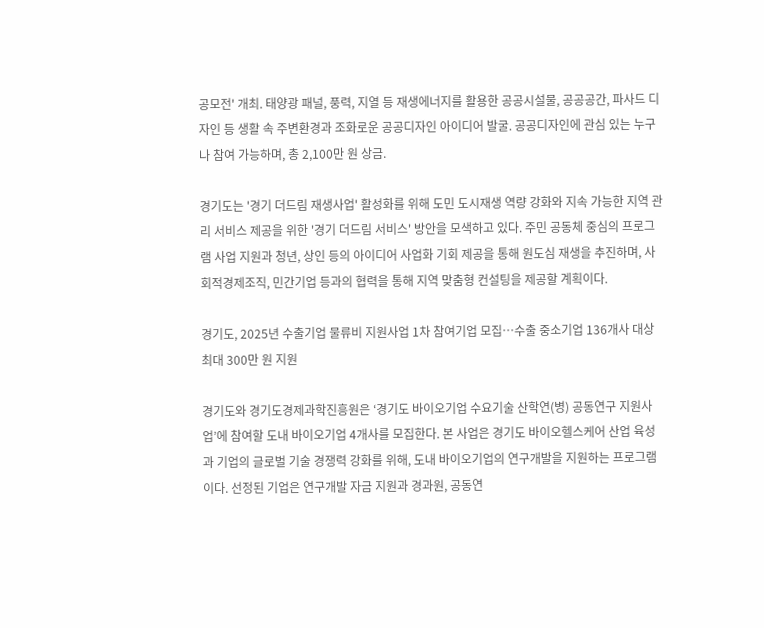공모전' 개최. 태양광 패널, 풍력, 지열 등 재생에너지를 활용한 공공시설물, 공공공간, 파사드 디자인 등 생활 속 주변환경과 조화로운 공공디자인 아이디어 발굴. 공공디자인에 관심 있는 누구나 참여 가능하며, 총 2,100만 원 상금.

경기도는 '경기 더드림 재생사업' 활성화를 위해 도민 도시재생 역량 강화와 지속 가능한 지역 관리 서비스 제공을 위한 '경기 더드림 서비스' 방안을 모색하고 있다. 주민 공동체 중심의 프로그램 사업 지원과 청년, 상인 등의 아이디어 사업화 기회 제공을 통해 원도심 재생을 추진하며, 사회적경제조직, 민간기업 등과의 협력을 통해 지역 맞춤형 컨설팅을 제공할 계획이다.

경기도, 2025년 수출기업 물류비 지원사업 1차 참여기업 모집…수출 중소기업 136개사 대상 최대 300만 원 지원

경기도와 경기도경제과학진흥원은 ‘경기도 바이오기업 수요기술 산학연(병) 공동연구 지원사업’에 참여할 도내 바이오기업 4개사를 모집한다. 본 사업은 경기도 바이오헬스케어 산업 육성과 기업의 글로벌 기술 경쟁력 강화를 위해, 도내 바이오기업의 연구개발을 지원하는 프로그램이다. 선정된 기업은 연구개발 자금 지원과 경과원, 공동연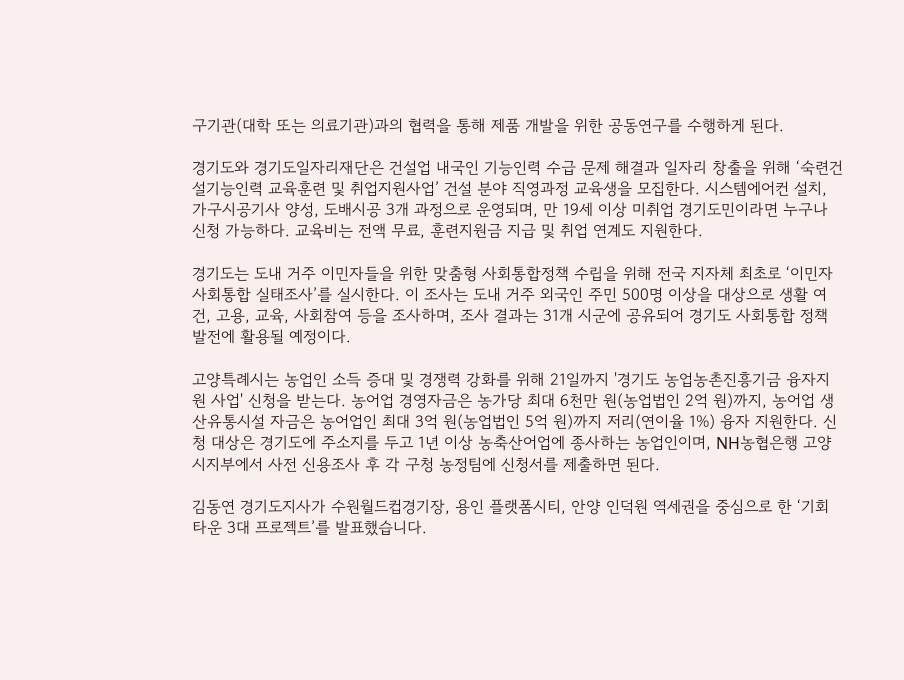구기관(대학 또는 의료기관)과의 협력을 통해 제품 개발을 위한 공동연구를 수행하게 된다.

경기도와 경기도일자리재단은 건설업 내국인 기능인력 수급 문제 해결과 일자리 창출을 위해 ‘숙련건설기능인력 교육훈련 및 취업지원사업’ 건설 분야 직영과정 교육생을 모집한다. 시스템에어컨 설치, 가구시공기사 양성, 도배시공 3개 과정으로 운영되며, 만 19세 이상 미취업 경기도민이라면 누구나 신청 가능하다. 교육비는 전액 무료, 훈련지원금 지급 및 취업 연계도 지원한다.

경기도는 도내 거주 이민자들을 위한 맞춤형 사회통합정책 수립을 위해 전국 지자체 최초로 ‘이민자 사회통합 실태조사’를 실시한다. 이 조사는 도내 거주 외국인 주민 500명 이상을 대상으로 생활 여건, 고용, 교육, 사회참여 등을 조사하며, 조사 결과는 31개 시군에 공유되어 경기도 사회통합 정책 발전에 활용될 예정이다.

고양특례시는 농업인 소득 증대 및 경쟁력 강화를 위해 21일까지 '경기도 농업농촌진흥기금 융자지원 사업' 신청을 받는다. 농어업 경영자금은 농가당 최대 6천만 원(농업법인 2억 원)까지, 농어업 생산유통시설 자금은 농어업인 최대 3억 원(농업법인 5억 원)까지 저리(연이율 1%) 융자 지원한다. 신청 대상은 경기도에 주소지를 두고 1년 이상 농축산어업에 종사하는 농업인이며, NH농협은행 고양시지부에서 사전 신용조사 후 각 구청 농정팀에 신청서를 제출하면 된다.

김동연 경기도지사가 수원월드컵경기장, 용인 플랫폼시티, 안양 인덕원 역세권을 중심으로 한 ‘기회타운 3대 프로젝트’를 발표했습니다.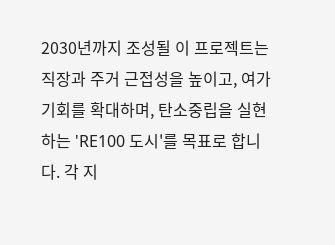2030년까지 조성될 이 프로젝트는 직장과 주거 근접성을 높이고, 여가 기회를 확대하며, 탄소중립을 실현하는 'RE100 도시'를 목표로 합니다. 각 지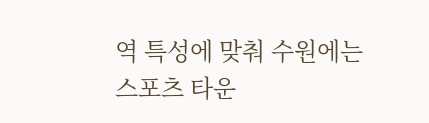역 특성에 맞춰 수원에는 스포츠 타운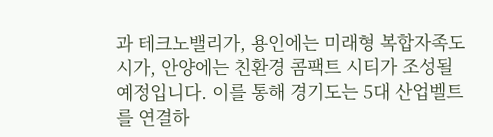과 테크노밸리가, 용인에는 미래형 복합자족도시가, 안양에는 친환경 콤팩트 시티가 조성될 예정입니다. 이를 통해 경기도는 5대 산업벨트를 연결하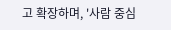고 확장하며, '사람 중심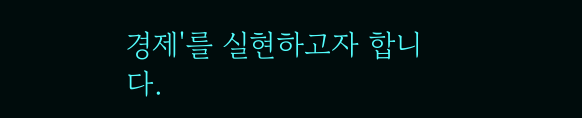경제'를 실현하고자 합니다.